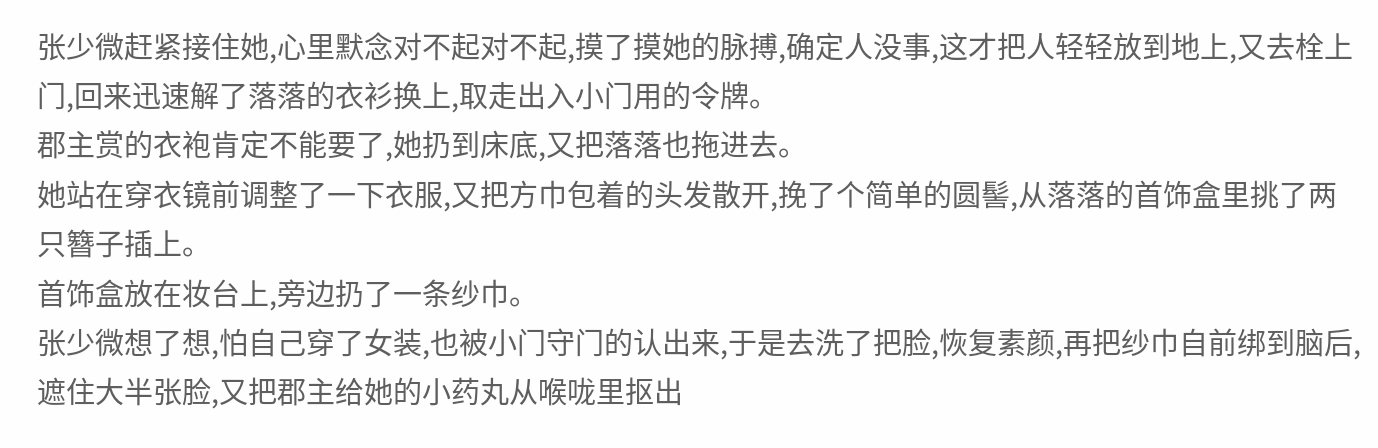张少微赶紧接住她,心里默念对不起对不起,摸了摸她的脉搏,确定人没事,这才把人轻轻放到地上,又去栓上门,回来迅速解了落落的衣衫换上,取走出入小门用的令牌。
郡主赏的衣袍肯定不能要了,她扔到床底,又把落落也拖进去。
她站在穿衣镜前调整了一下衣服,又把方巾包着的头发散开,挽了个简单的圆髻,从落落的首饰盒里挑了两只簪子插上。
首饰盒放在妆台上,旁边扔了一条纱巾。
张少微想了想,怕自己穿了女装,也被小门守门的认出来,于是去洗了把脸,恢复素颜,再把纱巾自前绑到脑后,遮住大半张脸,又把郡主给她的小药丸从喉咙里抠出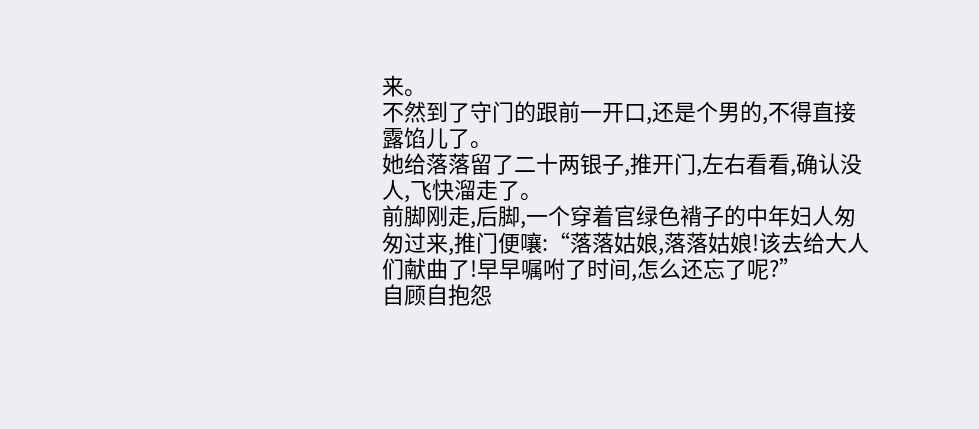来。
不然到了守门的跟前一开口,还是个男的,不得直接露馅儿了。
她给落落留了二十两银子,推开门,左右看看,确认没人,飞快溜走了。
前脚刚走,后脚,一个穿着官绿色褙子的中年妇人匆匆过来,推门便嚷:“落落姑娘,落落姑娘!该去给大人们献曲了!早早嘱咐了时间,怎么还忘了呢?”
自顾自抱怨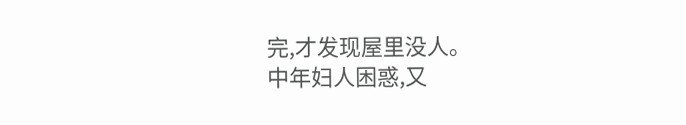完,才发现屋里没人。
中年妇人困惑,又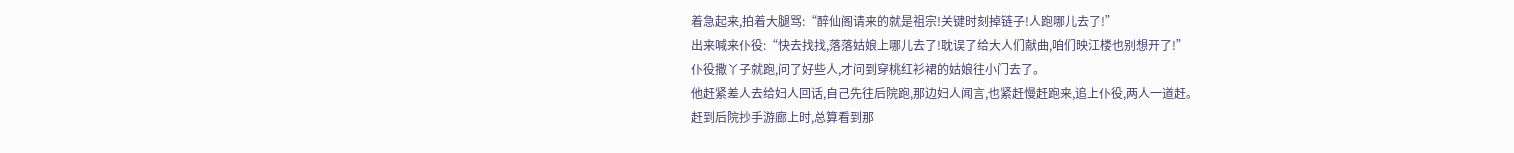着急起来,拍着大腿骂:“醉仙阁请来的就是祖宗!关键时刻掉链子!人跑哪儿去了!”
出来喊来仆役:“快去找找,落落姑娘上哪儿去了!耽误了给大人们献曲,咱们映江楼也别想开了!”
仆役撒丫子就跑,问了好些人,才问到穿桃红衫裙的姑娘往小门去了。
他赶紧差人去给妇人回话,自己先往后院跑,那边妇人闻言,也紧赶慢赶跑来,追上仆役,两人一道赶。
赶到后院抄手游廊上时,总算看到那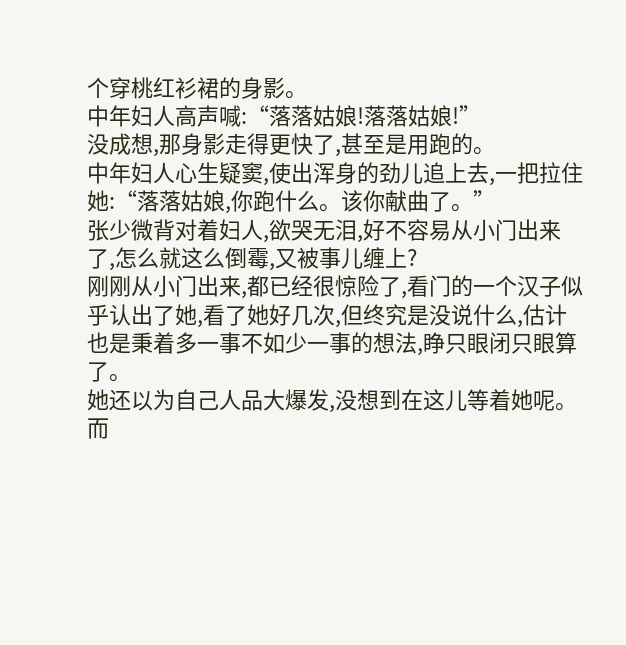个穿桃红衫裙的身影。
中年妇人高声喊:“落落姑娘!落落姑娘!”
没成想,那身影走得更快了,甚至是用跑的。
中年妇人心生疑窦,使出浑身的劲儿追上去,一把拉住她:“落落姑娘,你跑什么。该你献曲了。”
张少微背对着妇人,欲哭无泪,好不容易从小门出来了,怎么就这么倒霉,又被事儿缠上?
刚刚从小门出来,都已经很惊险了,看门的一个汉子似乎认出了她,看了她好几次,但终究是没说什么,估计也是秉着多一事不如少一事的想法,睁只眼闭只眼算了。
她还以为自己人品大爆发,没想到在这儿等着她呢。
而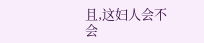且,这妇人会不会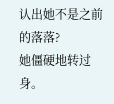认出她不是之前的落落?
她僵硬地转过身。